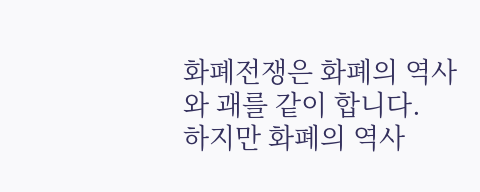화폐전쟁은 화폐의 역사와 괘를 같이 합니다.
하지만 화폐의 역사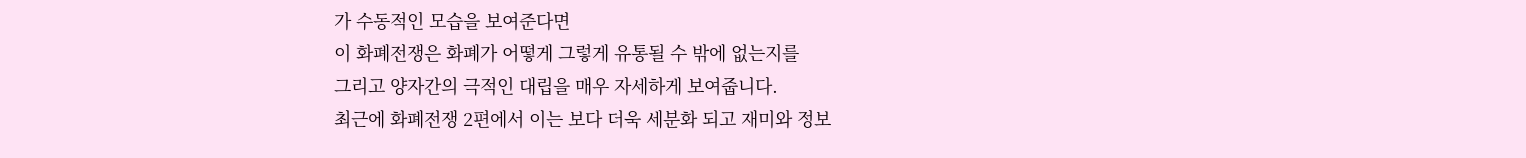가 수동적인 모습을 보여준다면
이 화폐전쟁은 화폐가 어떻게 그렇게 유통될 수 밖에 없는지를
그리고 양자간의 극적인 대립을 매우 자세하게 보여줍니다.
최근에 화폐전쟁 2편에서 이는 보다 더욱 세분화 되고 재미와 정보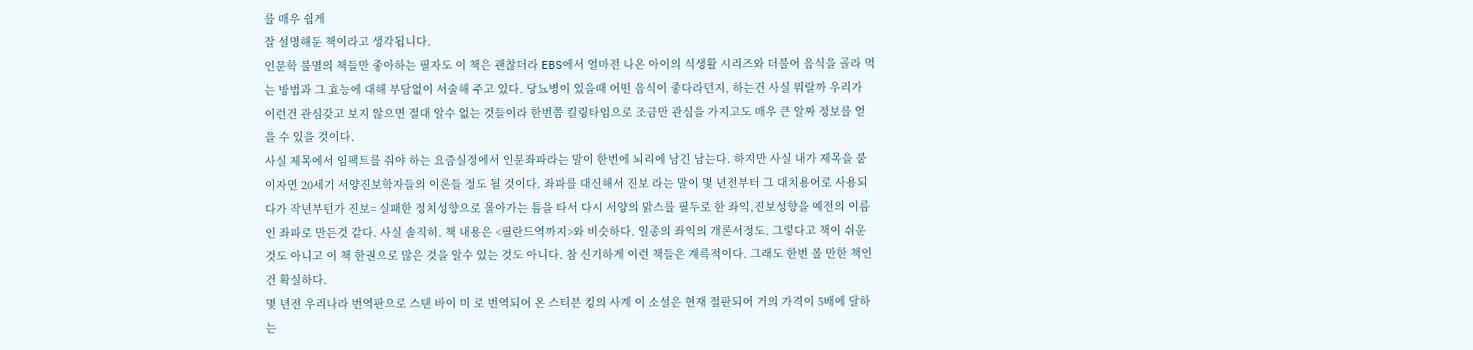를 매우 쉽게
잘 설명해둔 책이라고 생각됩니다.
인문학 불멸의 책들만 좋아하는 필자도 이 책은 괜찮더라 EBS에서 얼마전 나온 아이의 식생활 시리즈와 더불어 음식을 골라 먹는 방법과 그 효능에 대해 부담없이 서술해 주고 있다. 당뇨병이 있을때 어떤 음식이 좋다라던지, 하는건 사실 뭐랄까 우리가 이런건 관심갖고 보지 않으면 절대 알수 없는 것들이라 한번쯤 킬링타임으로 조금만 관심을 가지고도 매우 큰 알짜 정보를 얻을 수 있을 것이다.
사실 제목에서 임팩트를 줘야 하는 요즘실정에서 인문좌파라는 말이 한번에 뇌리에 남긴 남는다. 하지만 사실 내가 제목을 붙이자면 20세기 서양진보학자들의 이론들 정도 될 것이다. 좌파를 대신해서 진보 라는 말이 몇 년전부터 그 대치용어로 사용되다가 작년부턴가 진보= 실패한 정치성향으로 몰아가는 틈을 타서 다시 서양의 맑스를 필두로 한 좌익,진보성향을 예전의 이름인 좌파로 만든것 같다. 사실 솔직히. 책 내용은 <필란드역까지>와 비슷하다. 일종의 좌익의 개론서정도. 그렇다고 책이 쉬운것도 아니고 이 책 한권으로 많은 것을 알수 있는 것도 아니다. 참 신기하게 이런 책들은 계륵적이다. 그래도 한번 볼 만한 책인건 확실하다.
몇 년전 우리나라 번역판으로 스탠 바이 미 로 번역되어 온 스티븐 킹의 사계 이 소설은 현재 절판되어 거의 가격이 5배에 달하는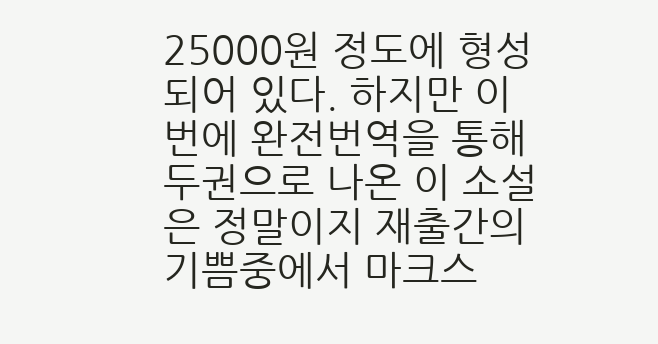25000원 정도에 형성되어 있다. 하지만 이번에 완전번역을 통해 두권으로 나온 이 소설은 정말이지 재출간의 기쁨중에서 마크스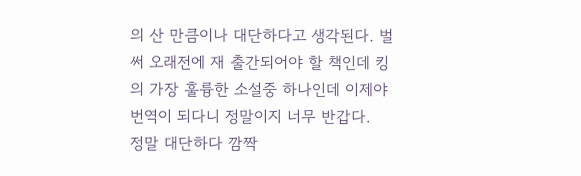의 산 만큼이나 대단하다고 생각된다. 벌써 오래전에 재 출간되어야 할 책인데 킹의 가장 훌륭한 소설중 하나인데 이제야 번역이 되다니 정말이지 너무 반갑다.
정말 대단하다 깜짝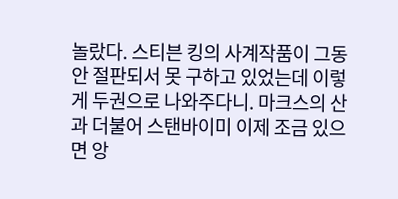놀랐다. 스티븐 킹의 사계작품이 그동안 절판되서 못 구하고 있었는데 이렇게 두권으로 나와주다니. 마크스의 산과 더불어 스탠바이미 이제 조금 있으면 앙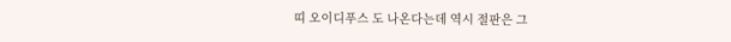띠 오이디푸스 도 나온다는데 역시 절판은 그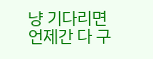냥 기다리면 언제간 다 구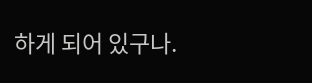하게 되어 있구나.